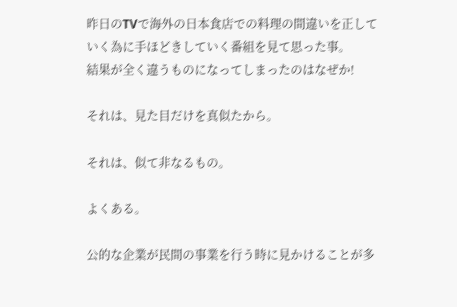昨日のTVで海外の日本食店での料理の間違いを正していく為に手ほどきしていく番組を見て思った事。
結果が全く違うものになってしまったのはなぜか!

それは、見た目だけを真似たから。

それは、似て非なるもの。

よくある。

公的な企業が民間の事業を行う時に見かけることが多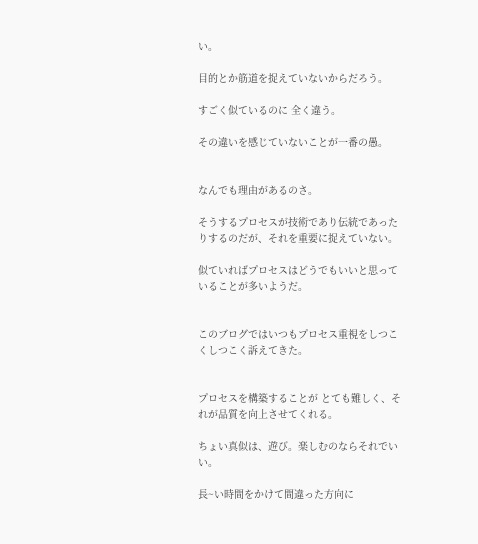い。

目的とか筋道を捉えていないからだろう。

すごく似ているのに 全く違う。

その違いを感じていないことが一番の愚。


なんでも理由があるのさ。

そうするプロセスが技術であり伝統であったりするのだが、それを重要に捉えていない。

似ていればプロセスはどうでもいいと思っていることが多いようだ。


このブログではいつもプロセス重視をしつこくしつこく訴えてきた。


プロセスを構築することが とても難しく、それが品質を向上させてくれる。

ちょい真似は、遊び。楽しむのならそれでいい。

長~い時間をかけて間違った方向に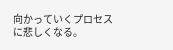向かっていくプロセスに悲しくなる。